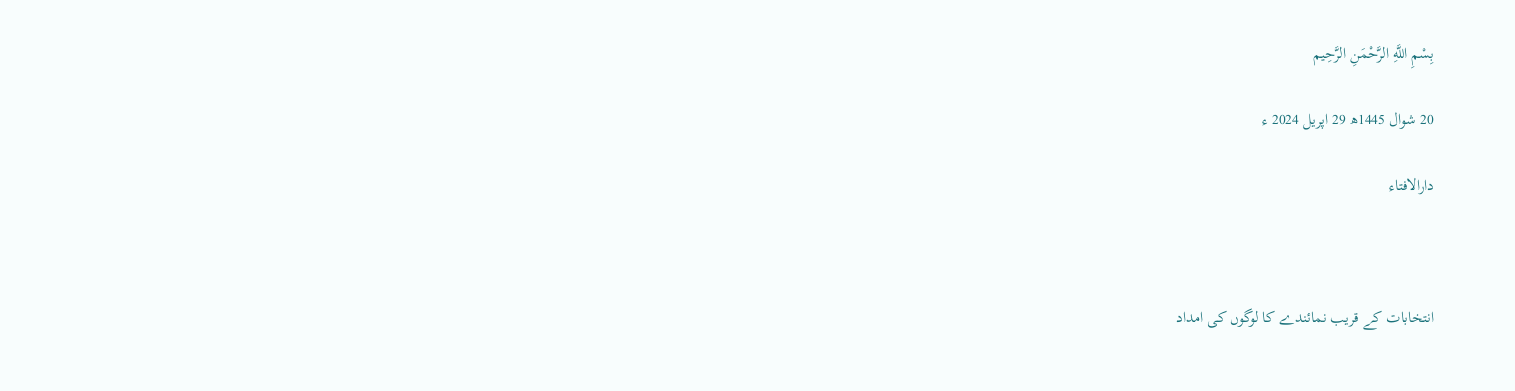بِسْمِ اللَّهِ الرَّحْمَنِ الرَّحِيم

20 شوال 1445ھ 29 اپریل 2024 ء

دارالافتاء



انتخابات کے قریب نمائندے کا لوگوں کی امداد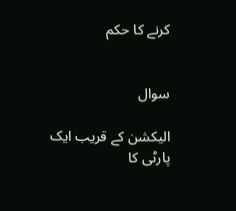کرنے کا حکم


سوال

الیکشن کے قریب ایک پارٹی کا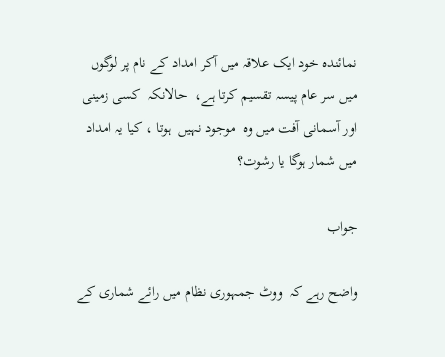نمائندہ خود ایک علاقہ میں آکر امداد کے نام پر لوگوں میں سر عام پیسہ تقسیم کرتا ہے،  حالانکہ  کسی زمینی اور آسمانی آفت میں وہ  موجود نہیں  ہوتا ، کیا یہ امداد میں شمار ہوگا یا رشوت؟

جواب

واضح رہے کہ  ووٹ جمہوری نظام میں رائے شماری کے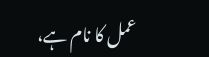عمل کا نام ہے،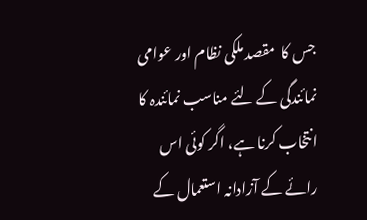جس کا  مقصد ملکی نظام اور عوامی نمائندگی کے لئے مناسب نمائندہ کا انتخاب کرنا ہے، اگر کوئی اس رائے کے آزادانہ استعمال کے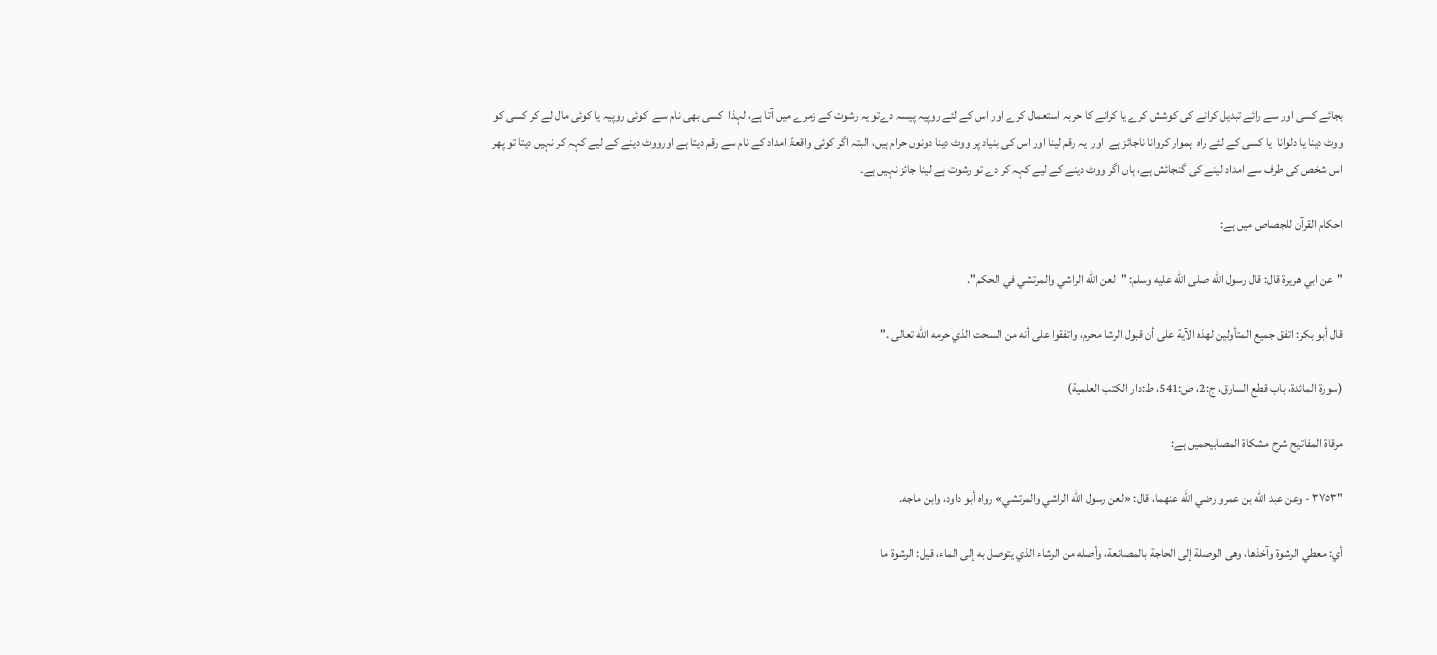بجائے کسی اور سے رائے تبدیل کرانے کی کوشش کرے یا کرانے کا حربہ استعمال کرے اور اس کے لئے روپیہ پیسہ دےتو یہ رشوت کے زمرے میں آتا ہے، لہذا  کسی بھی نام سے  کوئی روپیہ یا کوئی مال لے کر کسی کو ووٹ دینا یا دلوانا  یا کسی کے لئے راہ  ہموار کروانا ناجائز ہے  اور  یہ رقم لینا اور اس کی بنیاد پر ووٹ دینا دونوں حرام ہیں، البتہ اگر کوئی واقعۃً امداد کے نام سے رقم دیتا ہے اورووٹ دینے کے لیے کہہ کر نہیں دیتا تو پھر اس شخص کی طرف سے امداد لینے کی گنجائش ہے، ہاں اگر ووٹ دینے کے لیے کہہ کر دے تو رشوت ہے لینا جائز نہیں ہے۔

احکام القرآن للجصاص میں ہے:

"عن ابي هريرة قال: قال رسول الله صلى الله عليه وسلم: "لعن الله الراشي والمرتشي في الحكم".

قال أبو بكر: اتفق جميع المتأولين لهذه الآية على أن قبول الرشا محرم، واتفقوا على أنه من السحت الذي حرمه الله تعالى ."

(سورة المائدة، باب قطع السارق، ج:2، ص:541، ط:دار الكتب العلمية)

مرقاۃ المفاتیح شرح مشکاۃ المصابیحمیں ہے:

"٣٧٥٣ - وعن عبد الله بن عمرو رضي الله عنهما، قال: «لعن رسول الله الراشي والمرتشي» رواه أبو داود، وابن ماجه.

أي: معطي الرشوة وآخذها، وهى الوصلة إلى الحاجة بالمصانعة، وأصله من الرشاء الذي يتوصل به إلى الماء، قيل: الرشوة ما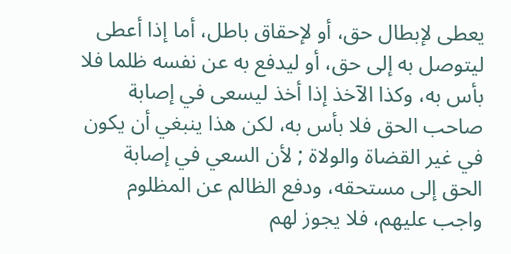يعطى لإبطال حق، أو لإحقاق باطل، أما إذا أعطى ليتوصل به إلى حق، أو ليدفع به عن نفسه ظلما فلا بأس به، وكذا الآخذ إذا أخذ ليسعى في إصابة صاحب الحق فلا بأس به، لكن هذا ينبغي أن يكون في غير القضاة والولاة ; لأن السعي في إصابة الحق إلى مستحقه، ودفع الظالم عن المظلوم واجب عليهم، فلا يجوز لهم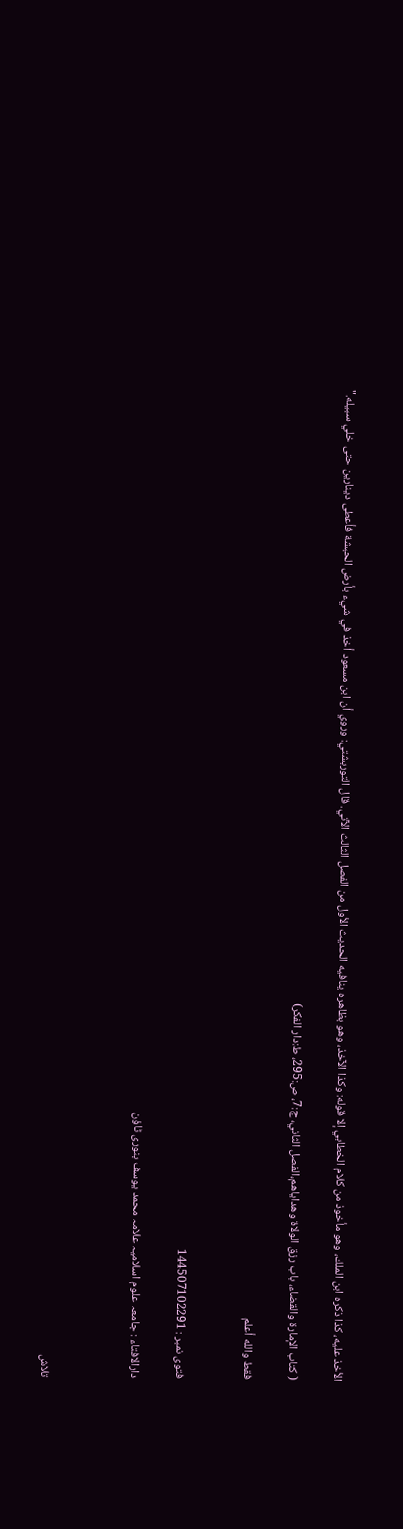الأخذ عليه، كذا ذكره ابن الملك، وهو مأخوذ من كلام الخطابي إلا قوله: وكذا الآخذ، وهو بظاهره ينافيه الحديث الأول من الفصل الثالث الآتي. قال التوربشتي: وروي أن ابن مسعود أخذ في شيء بأرض الحبشة فأعطى دينارين حتى خلي سبيله."

( كتاب الإمارة والقضاء، باب رزق الولاة وهداياهم،الفصل الثاني، ج:7، ص:295، ط:دار الفکر)

فقط والله أعلم


فتوی نمبر : 144507102291

دارالافتاء : جامعہ علوم اسلامیہ علامہ محمد یوسف بنوری ٹاؤن



تلاش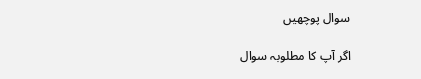سوال پوچھیں

اگر آپ کا مطلوبہ سوال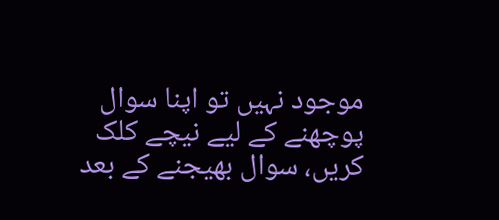موجود نہیں تو اپنا سوال پوچھنے کے لیے نیچے کلک کریں، سوال بھیجنے کے بعد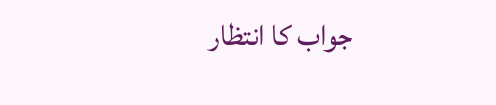جواب کا انتظار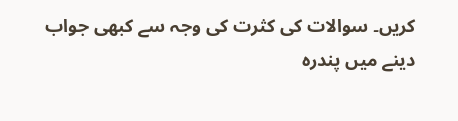کریں۔ سوالات کی کثرت کی وجہ سے کبھی جواب دینے میں پندرہ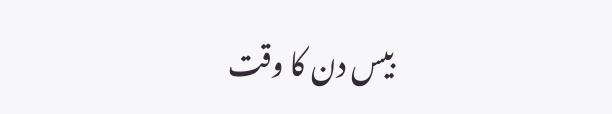بیس دن کا وقت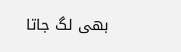بھی لگ جاتا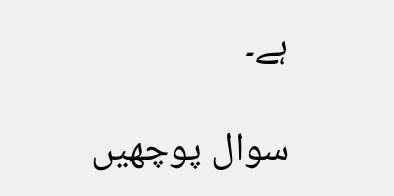ہے۔

سوال پوچھیں